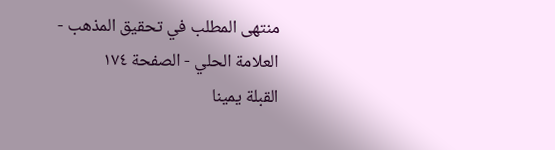منتهى المطلب في تحقيق المذهب - العلامة الحلي - الصفحة ١٧٤
القبلة يمينا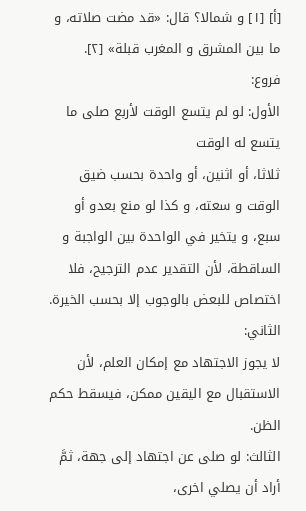[أ] [١] و شمالا؟ قال: «قد مضت صلاته، و ما بين المشرق و المغرب قبلة» [٢].
فروع:
الأول: لو لم يتسع الوقت لأربع صلى ما يتسع له الوقت
ثلاثا، أو اثنين، أو واحدة بحسب ضيق الوقت و سعته، و كذا لو منع بعدو أو سبع، و يتخير في الواحدة بين الواجبة و الساقطة، لأن التقدير عدم الترجيح، فلا اختصاص للبعض بالوجوب إلا بحسب الخيرة.
الثاني:
لا يجوز الاجتهاد مع إمكان العلم، لأن الاستقبال مع اليقين ممكن، فيسقط حكم الظن.
الثالث: لو صلى عن اجتهاد إلى جهة، ثمَّ أراد أن يصلي اخرى،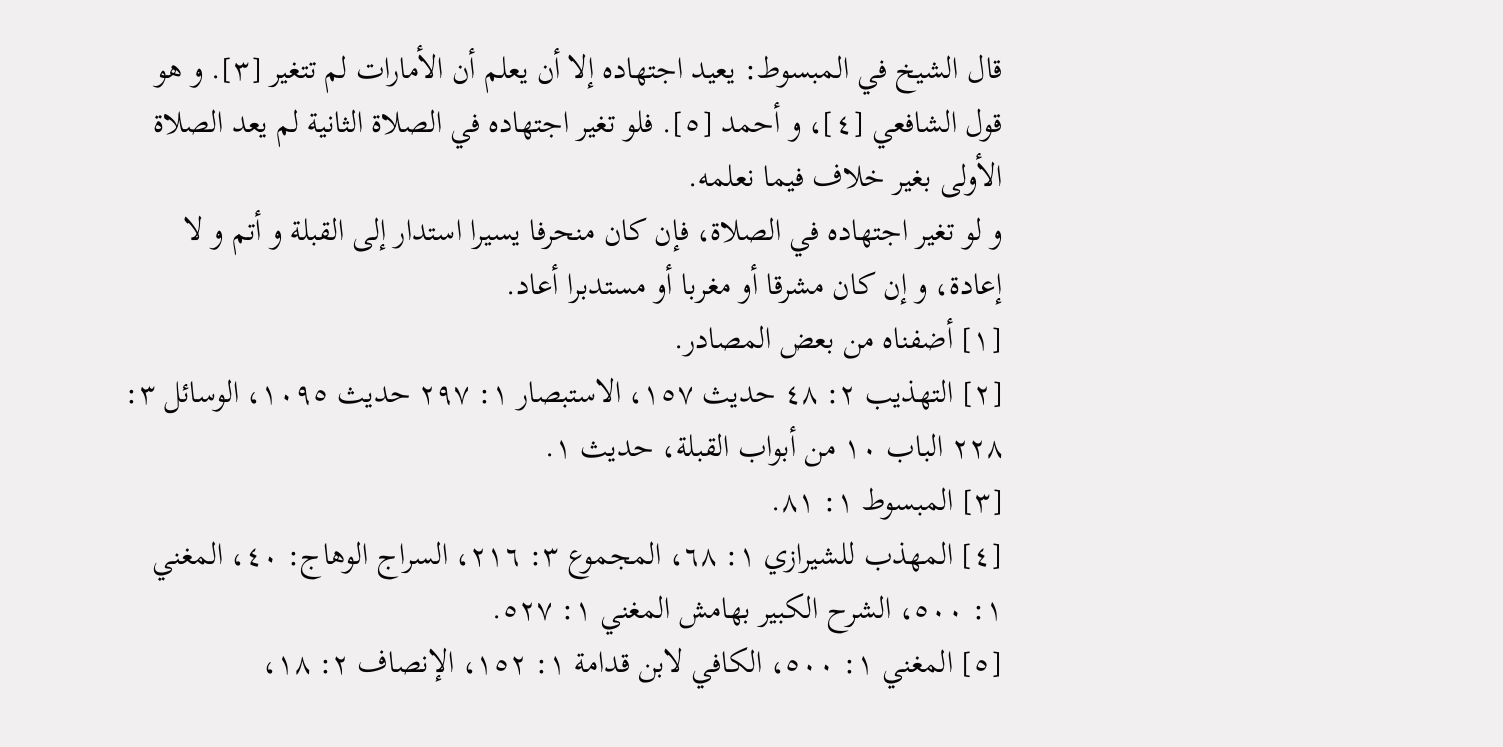قال الشيخ في المبسوط: يعيد اجتهاده إلا أن يعلم أن الأمارات لم تتغير [٣]. و هو قول الشافعي [٤]، و أحمد [٥]. فلو تغير اجتهاده في الصلاة الثانية لم يعد الصلاة الأولى بغير خلاف فيما نعلمه.
و لو تغير اجتهاده في الصلاة، فإن كان منحرفا يسيرا استدار إلى القبلة و أتم و لا إعادة، و إن كان مشرقا أو مغربا أو مستدبرا أعاد.
[١] أضفناه من بعض المصادر.
[٢] التهذيب ٢: ٤٨ حديث ١٥٧، الاستبصار ١: ٢٩٧ حديث ١٠٩٥، الوسائل ٣: ٢٢٨ الباب ١٠ من أبواب القبلة، حديث ١.
[٣] المبسوط ١: ٨١.
[٤] المهذب للشيرازي ١: ٦٨، المجموع ٣: ٢١٦، السراج الوهاج: ٤٠، المغني ١: ٥٠٠، الشرح الكبير بهامش المغني ١: ٥٢٧.
[٥] المغني ١: ٥٠٠، الكافي لابن قدامة ١: ١٥٢، الإنصاف ٢: ١٨،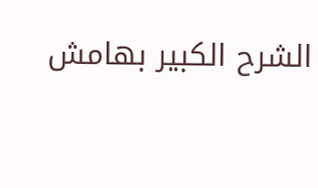الشرح الكبير بهامش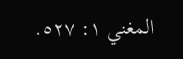المغني ١: ٥٢٧.